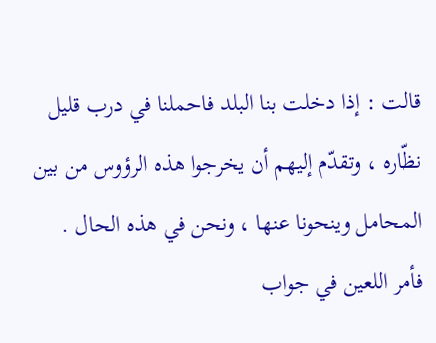قالت : إذا دخلت بنا البلد فاحملنا في درب قليل نظّاره ، وتقدّم إليهم أن يخرجوا هذه الرؤوس من بين المحامل وينحونا عنها ، ونحن في هذه الحال .
فأمر اللعين في جواب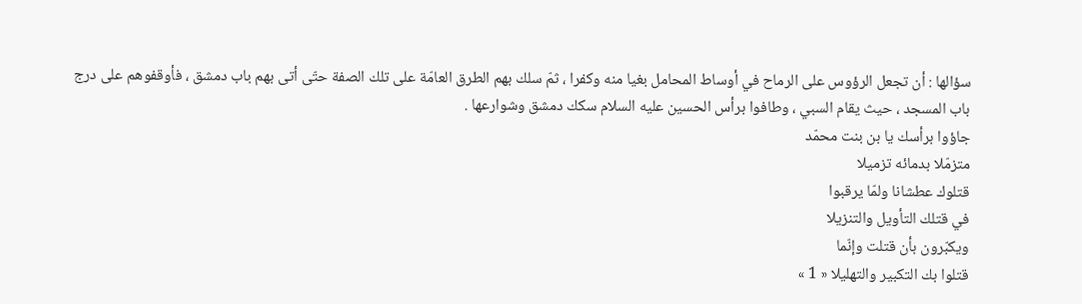سؤالها : أن تجعل الرؤوس على الرماح في أوساط المحامل بغيا منه وكفرا ، ثمّ سلك بهم الطرق العامّة على تلك الصفة حتّى أتى بهم باب دمشق ، فأوقفوهم على درج باب المسجد ، حيث يقام السبي ، وطافوا برأس الحسين عليه السلام سكك دمشق وشوارعها .
جاؤوا برأسك يا بن بنت محمّد
متزمّلا بدمائه تزميلا
قتلوك عطشانا ولمّا يرقبوا
في قتلك التأويل والتنزيلا
ويكبّرون بأن قتلت وإنّما
قتلوا بك التكبير والتهليلا « 1 »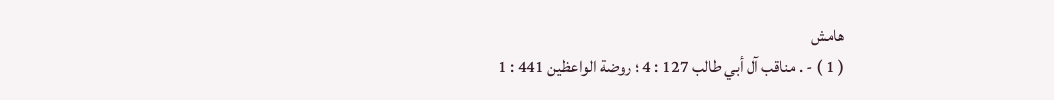هامش
( 1 ) - . مناقب آل أبي طالب 127 : 4 ؛ روضة الواعظين 441 : 1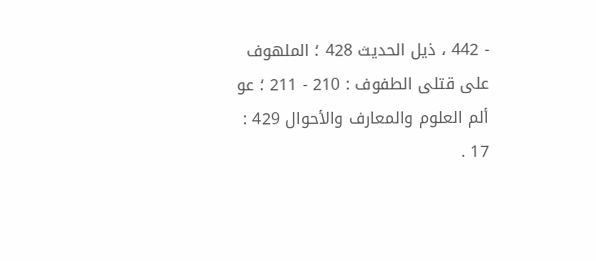- 442 ، ذيل الحديث 428 ؛ الملهوف على قتلى الطفوف : 210 - 211 ؛ عو ألم العلوم والمعارف والأحوال 429 : 17 .